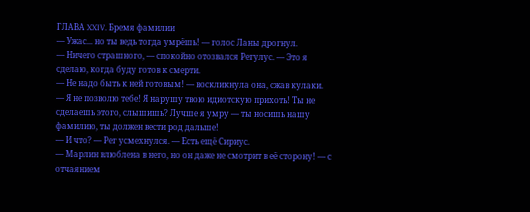ГЛАВА XXIV. Бремя фамилии
— Ужас... но ты ведь тогда умрёшь! — голос Ланы дрогнул.
— Ничего страшного, — спокойно отозвался Регулус. — Это я сделаю, когда буду готов к смерти.
— Не надо быть к ней готовым! — воскликнула она, сжав кулаки. — Я не позволю тебе! Я нарушу твою идиотскую прихоть! Ты не сделаешь этого, слышишь? Лучше я умру — ты носишь нашу фамилию, ты должен вести род дальше!
— И что? — Рег усмехнулся. — Есть ещё Сириус.
— Марлин влюблена в него, но он даже не смотрит в её сторону! — с отчаянием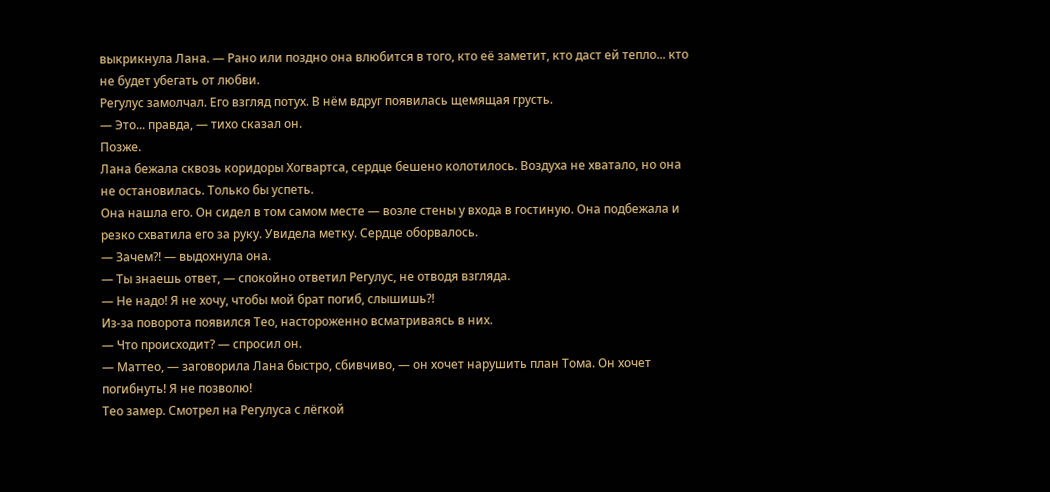выкрикнула Лана. — Рано или поздно она влюбится в того, кто её заметит, кто даст ей тепло... кто не будет убегать от любви.
Регулус замолчал. Его взгляд потух. В нём вдруг появилась щемящая грусть.
— Это... правда, — тихо сказал он.
Позже.
Лана бежала сквозь коридоры Хогвартса, сердце бешено колотилось. Воздуха не хватало, но она не остановилась. Только бы успеть.
Она нашла его. Он сидел в том самом месте — возле стены у входа в гостиную. Она подбежала и резко схватила его за руку. Увидела метку. Сердце оборвалось.
— Зачем?! — выдохнула она.
— Ты знаешь ответ, — спокойно ответил Регулус, не отводя взгляда.
— Не надо! Я не хочу, чтобы мой брат погиб, слышишь?!
Из-за поворота появился Тео, настороженно всматриваясь в них.
— Что происходит? — спросил он.
— Маттео, — заговорила Лана быстро, сбивчиво, — он хочет нарушить план Тома. Он хочет погибнуть! Я не позволю!
Тео замер. Смотрел на Регулуса с лёгкой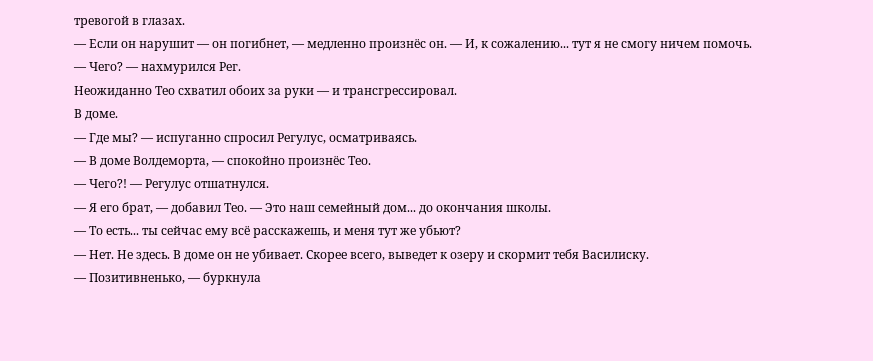тревогой в глазах.
— Если он нарушит — он погибнет, — медленно произнёс он. — И, к сожалению... тут я не смогу ничем помочь.
— Чего? — нахмурился Рег.
Неожиданно Тео схватил обоих за руки — и трансгрессировал.
В доме.
— Где мы? — испуганно спросил Регулус, осматриваясь.
— В доме Волдеморта, — спокойно произнёс Тео.
— Чего?! — Регулус отшатнулся.
— Я его брат, — добавил Тео. — Это наш семейный дом... до окончания школы.
— То есть... ты сейчас ему всё расскажешь, и меня тут же убьют?
— Нет. Не здесь. В доме он не убивает. Скорее всего, выведет к озеру и скормит тебя Василиску.
— Позитивненько, — буркнула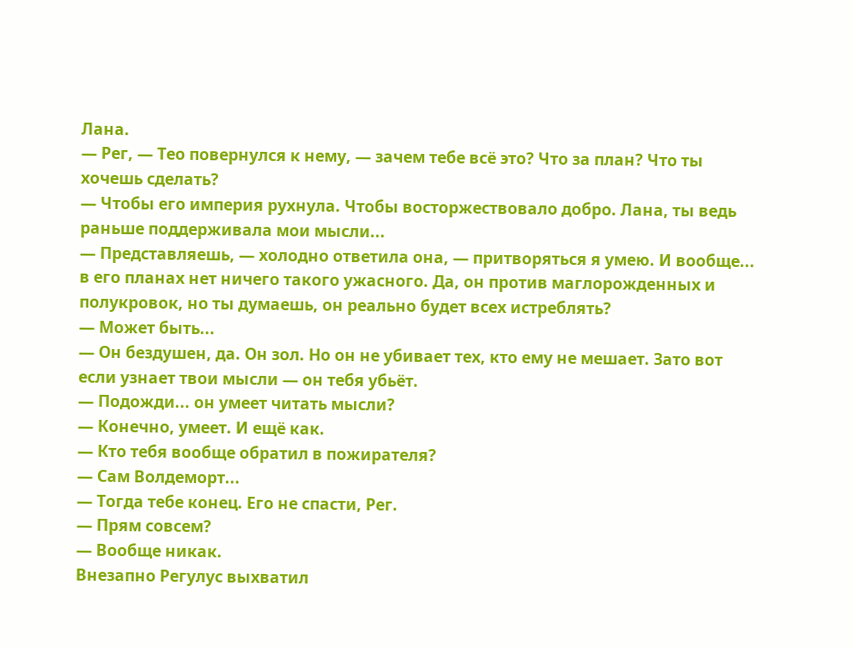Лана.
— Рег, — Тео повернулся к нему, — зачем тебе всё это? Что за план? Что ты хочешь сделать?
— Чтобы его империя рухнула. Чтобы восторжествовало добро. Лана, ты ведь раньше поддерживала мои мысли...
— Представляешь, — холодно ответила она, — притворяться я умею. И вообще... в его планах нет ничего такого ужасного. Да, он против маглорожденных и полукровок, но ты думаешь, он реально будет всех истреблять?
— Может быть...
— Он бездушен, да. Он зол. Но он не убивает тех, кто ему не мешает. Зато вот если узнает твои мысли — он тебя убьёт.
— Подожди... он умеет читать мысли?
— Конечно, умеет. И ещё как.
— Кто тебя вообще обратил в пожирателя?
— Сам Волдеморт...
— Тогда тебе конец. Его не спасти, Рег.
— Прям совсем?
— Вообще никак.
Внезапно Регулус выхватил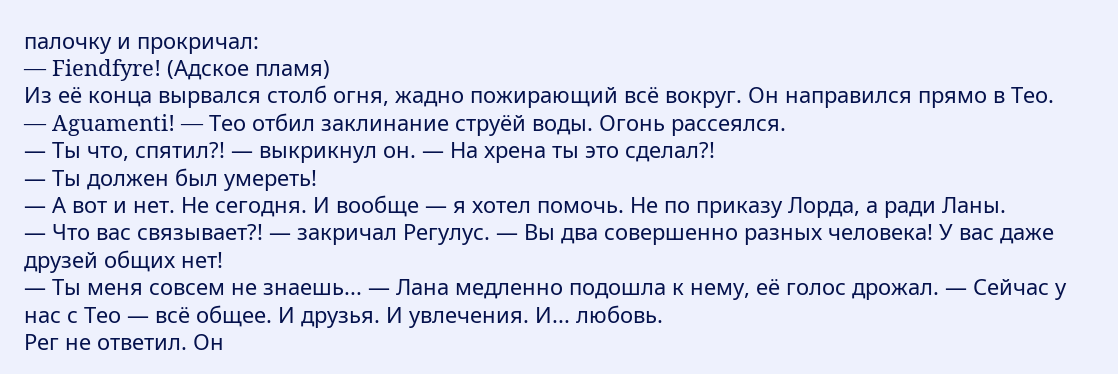палочку и прокричал:
— Fiendfyre! (Адское пламя)
Из её конца вырвался столб огня, жадно пожирающий всё вокруг. Он направился прямо в Тео.
— Aguamenti! — Тео отбил заклинание струёй воды. Огонь рассеялся.
— Ты что, спятил?! — выкрикнул он. — На хрена ты это сделал?!
— Ты должен был умереть!
— А вот и нет. Не сегодня. И вообще — я хотел помочь. Не по приказу Лорда, а ради Ланы.
— Что вас связывает?! — закричал Регулус. — Вы два совершенно разных человека! У вас даже друзей общих нет!
— Ты меня совсем не знаешь... — Лана медленно подошла к нему, её голос дрожал. — Сейчас у нас с Тео — всё общее. И друзья. И увлечения. И... любовь.
Рег не ответил. Он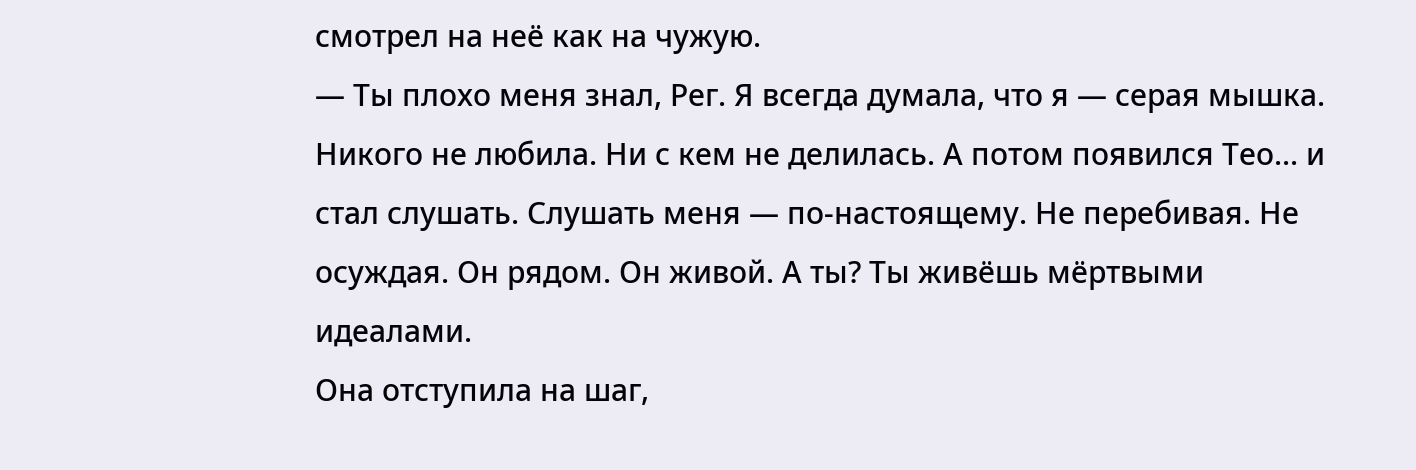смотрел на неё как на чужую.
— Ты плохо меня знал, Рег. Я всегда думала, что я — серая мышка. Никого не любила. Ни с кем не делилась. А потом появился Тео... и стал слушать. Слушать меня — по-настоящему. Не перебивая. Не осуждая. Он рядом. Он живой. А ты? Ты живёшь мёртвыми идеалами.
Она отступила на шаг,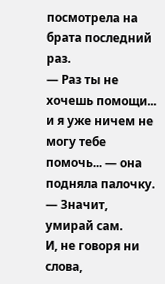посмотрела на брата последний раз.
— Раз ты не хочешь помощи... и я уже ничем не могу тебе помочь... — она подняла палочку. — Значит, умирай сам.
И, не говоря ни слова,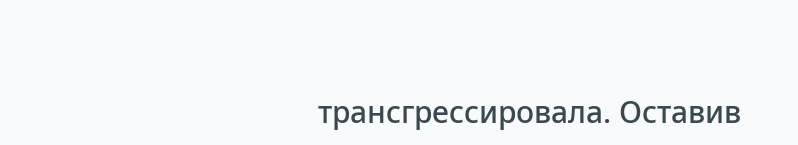трансгрессировала. Оставив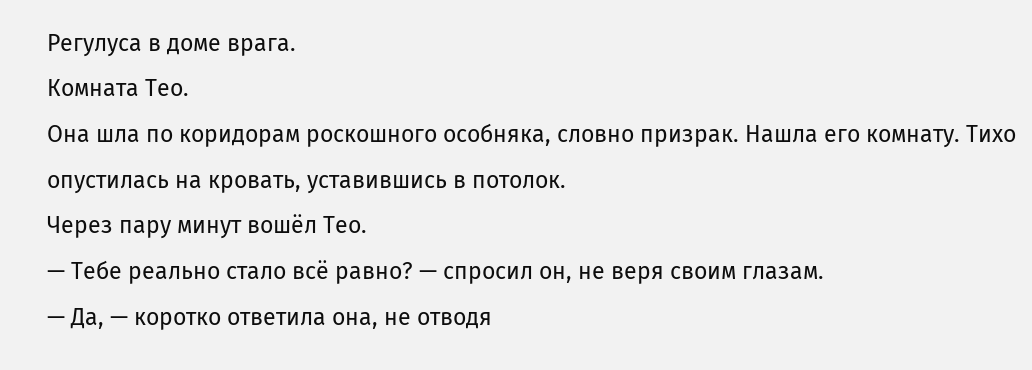Регулуса в доме врага.
Комната Тео.
Она шла по коридорам роскошного особняка, словно призрак. Нашла его комнату. Тихо опустилась на кровать, уставившись в потолок.
Через пару минут вошёл Тео.
— Тебе реально стало всё равно? — спросил он, не веря своим глазам.
— Да, — коротко ответила она, не отводя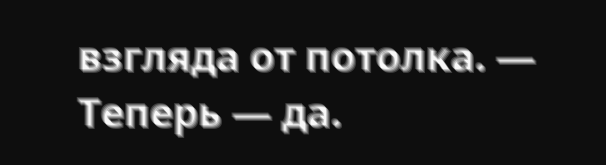взгляда от потолка. — Теперь — да.